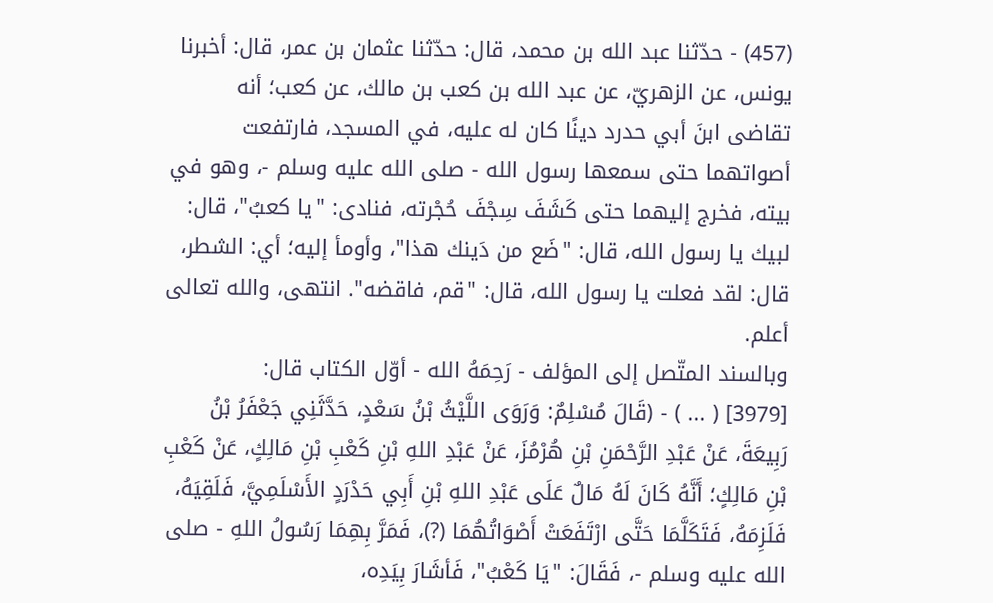(457) - حدّثنا عبد الله بن محمد، قال: حدّثنا عثمان بن عمر، قال: أخبرنا يونس، عن الزهريّ، عن عبد الله بن كعب بن مالك، عن كعب؛ أنه تقاضى ابنَ أبي حدرد دينًا كان له عليه، في المسجد، فارتفعت أصواتهما حتى سمعها رسول الله - صلى الله عليه وسلم -، وهو في بيته، فخرج إليهما حتى كَشَفَ سِجْفَ حُجْرته، فنادى: "يا كعبُ"، قال: لبيك يا رسول الله، قال: "ضَع من دَينك هذا"، وأومأ إليه؛ أي: الشطر، قال: لقد فعلت يا رسول الله، قال: "قم، فاقضه". انتهى، والله تعالى أعلم.
وبالسند المتّصل إلى المؤلف - رَحِمَهُ الله - أوّل الكتاب قال:
[3979] ( ... ) - (قَالَ مُسْلِمٌ: وَرَوَى اللَّيْثُ بْنُ سَعْدٍ، حَدَّثَنِي جَعْفَرُ بْنُ رَبِيعَةَ، عَنْ عَبْدِ الرَّحْمَنِ بْنِ هُرْمُزَ، عَنْ عَبْدِ اللهِ بْنِ كَعْبِ بْنِ مَالِكٍ، عَنْ كَعْبِ بْنِ مَالِكٍ؛ أَنَّهُ كَانَ لَهُ مَالٌ عَلَى عَبْدِ اللهِ بْنِ أَبِي حَدْرَدٍ الأَسْلَمِيَّ، فَلَقِيَهُ، فَلَزِمَهُ، فَتَكَلَّمَا حَتَّى ارْتَفَعَتْ أَصْوَاتُهُمَا (?)، فَمَرَّ بِهِمَا رَسُولُ اللهِ - صلى الله عليه وسلم -، فَقَالَ: "يَا كَعْبُ"، فَأشَارَ بِيَدِه،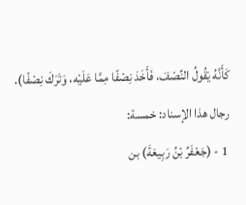كَأَنَّهُ يَقُولُ النِّصْفَ، فَأَخَدَ نِصْفًا مِمَّا عَلَيْه، وَتَرَكَ نِصْفًا).
رجال هذا الإسناد: خمسة:
1 - (جَعْفَرُ بْنُ رَبِيعَةَ) بن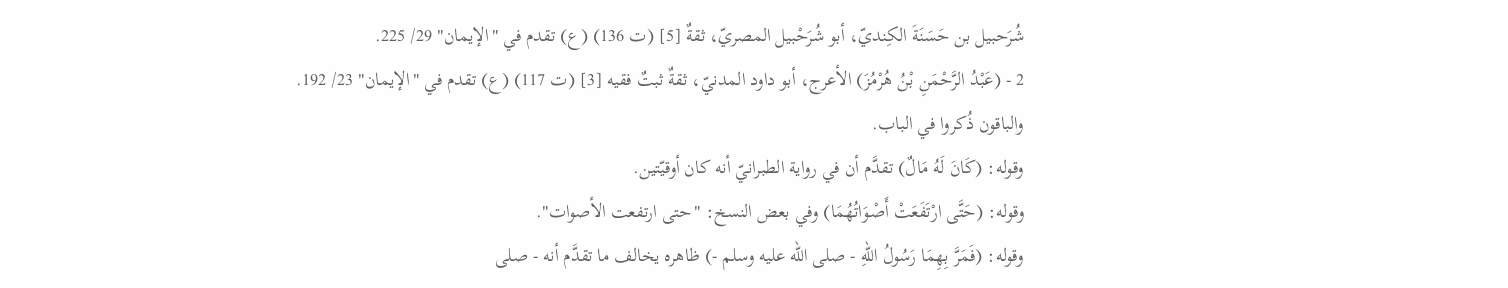شُرَحبيل بن حَسَنَةَ الكِنديّ، أبو شُرَحْبيل المصريّ، ثقةٌ [5] (ت 136) (ع) تقدم في "الإيمان" 29/ 225.
2 - (عَبْدُ الرَّحْمَنِ بْنُ هُرْمُزَ) الأعرج، أبو داود المدنيّ، ثقةٌ ثبتٌ فقيه [3] (ت 117) (ع) تقدم في "الإيمان" 23/ 192.
والباقون ذُكروا في الباب.
وقوله: (كَانَ لَهُ مَالٌ) تقدَّم أن في رواية الطبرانيّ أنه كان أوقيّتين.
وقوله: (حَتَّى ارْتَفَعَتْ أَصْوَاتُهُمَا) وفي بعض النسخ: "حتى ارتفعت الأصوات".
وقوله: (فَمَرَّ بِهِمَا رَسُولُ اللهِ - صلى الله عليه وسلم -) ظاهره يخالف ما تقدَّم أنه - صلى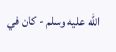الله عليه وسلم - كان في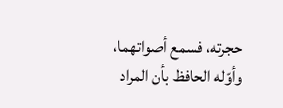حجرته، فسمع أصواتهما، وأوّله الحافظ بأن المراد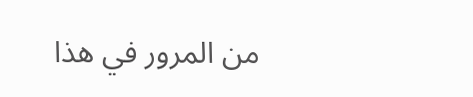من المرور في هذا